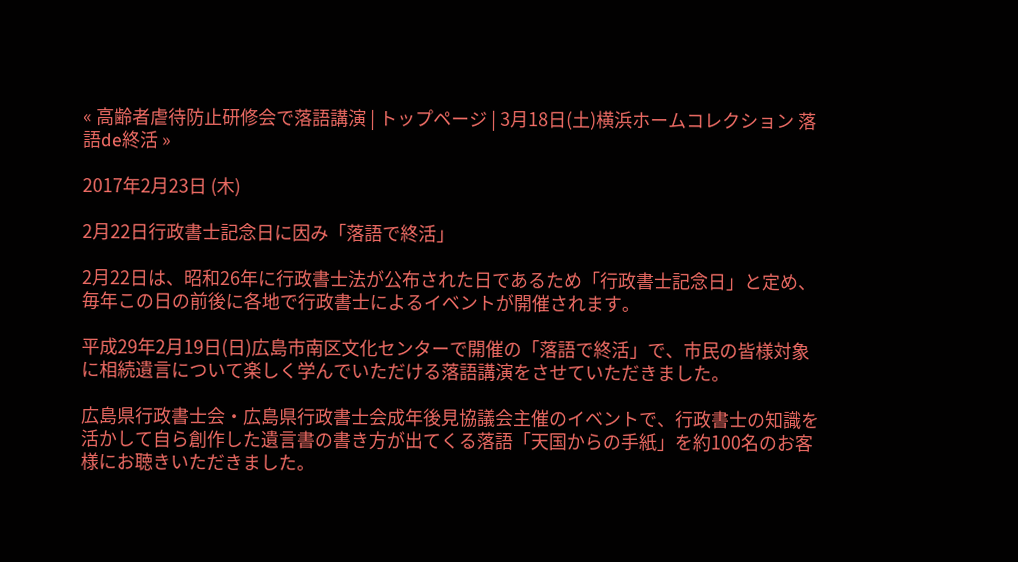« 高齢者虐待防止研修会で落語講演 | トップページ | 3月18日(土)横浜ホームコレクション 落語de終活 »

2017年2月23日 (木)

2月22日行政書士記念日に因み「落語で終活」

2月22日は、昭和26年に行政書士法が公布された日であるため「行政書士記念日」と定め、毎年この日の前後に各地で行政書士によるイベントが開催されます。

平成29年2月19日(日)広島市南区文化センターで開催の「落語で終活」で、市民の皆様対象に相続遺言について楽しく学んでいただける落語講演をさせていただきました。

広島県行政書士会・広島県行政書士会成年後見協議会主催のイベントで、行政書士の知識を活かして自ら創作した遺言書の書き方が出てくる落語「天国からの手紙」を約100名のお客様にお聴きいただきました。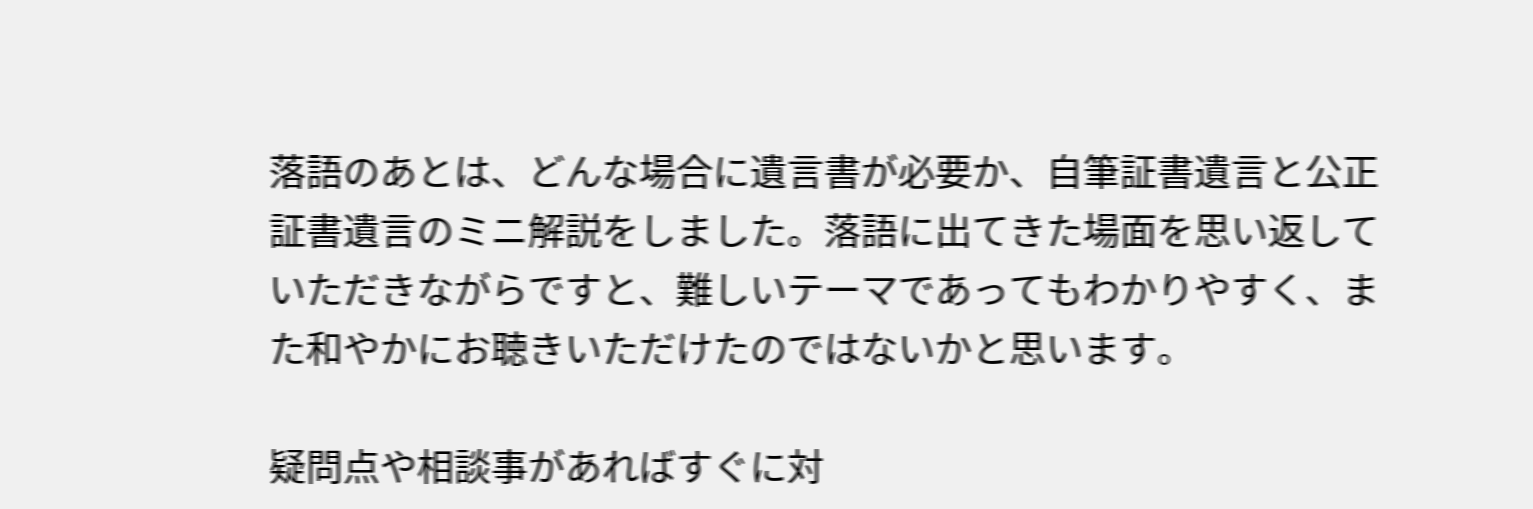落語のあとは、どんな場合に遺言書が必要か、自筆証書遺言と公正証書遺言のミニ解説をしました。落語に出てきた場面を思い返していただきながらですと、難しいテーマであってもわかりやすく、また和やかにお聴きいただけたのではないかと思います。

疑問点や相談事があればすぐに対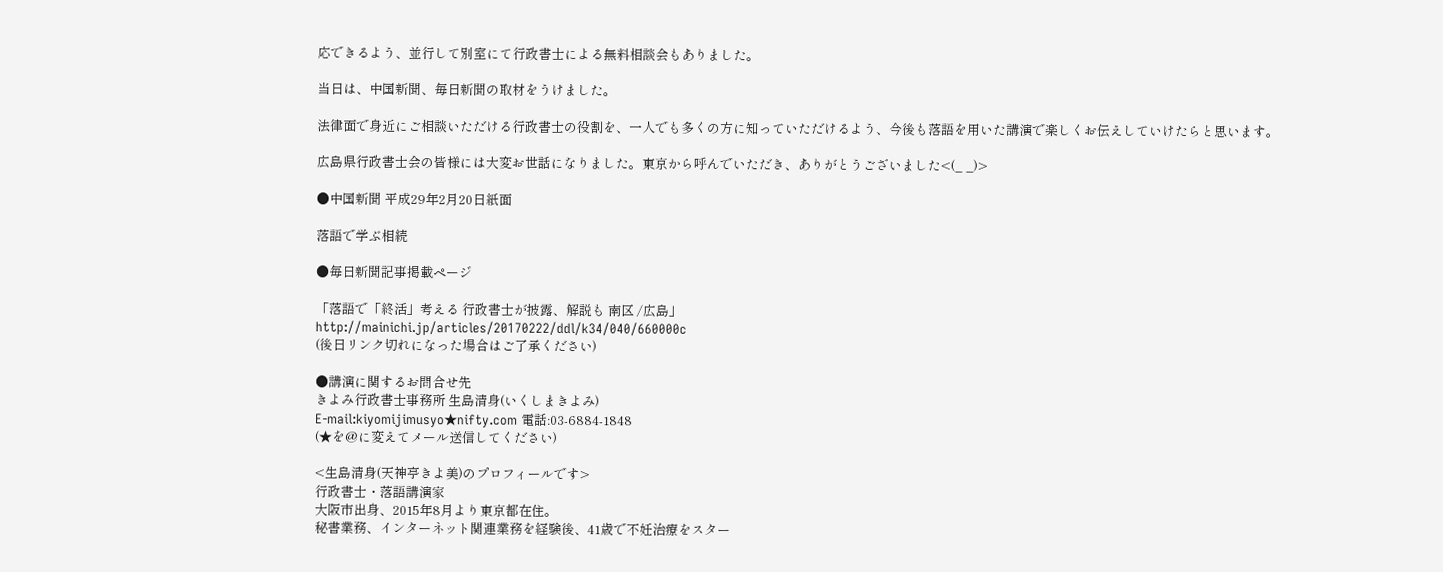応できるよう、並行して別室にて行政書士による無料相談会もありました。

当日は、中国新聞、毎日新聞の取材をうけました。

法律面で身近にご相談いただける行政書士の役割を、一人でも多くの方に知っていただけるよう、今後も落語を用いた講演で楽しくお伝えしていけたらと思います。

広島県行政書士会の皆様には大変お世話になりました。東京から呼んでいただき、ありがとうございました<(_ _)>

●中国新聞 平成29年2月20日紙面

落語で学ぶ相続

●毎日新聞記事掲載ページ

「落語で「終活」考える 行政書士が披露、解説も 南区 /広島」
http://mainichi.jp/articles/20170222/ddl/k34/040/660000c
(後日リンク切れになった場合はご了承ください)

●講演に関するお問合せ先
きよみ行政書士事務所 生島清身(いくしまきよみ)
E-mail:kiyomijimusyo★nifty.com 電話:03-6884-1848
(★を@に変えてメール送信してください)

<生島清身(天神亭きよ美)のプロフィールです>
行政書士・落語講演家
大阪市出身、2015年8月より東京都在住。
秘書業務、インターネット関連業務を経験後、41歳で不妊治療をスター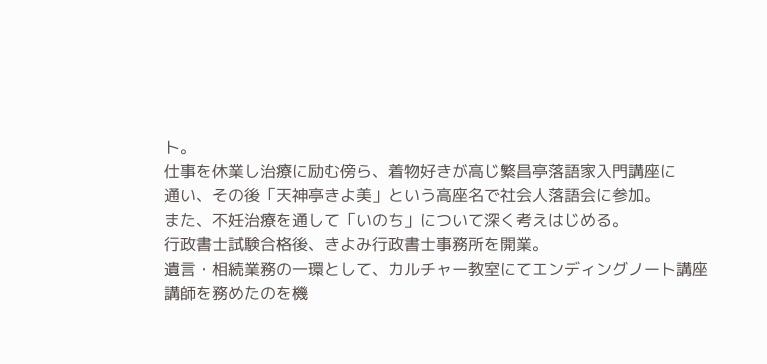ト。
仕事を休業し治療に励む傍ら、着物好きが高じ繁昌亭落語家入門講座に
通い、その後「天神亭きよ美」という高座名で社会人落語会に参加。
また、不妊治療を通して「いのち」について深く考えはじめる。
行政書士試験合格後、きよみ行政書士事務所を開業。
遺言・相続業務の一環として、カルチャー教室にてエンディングノート講座
講師を務めたのを機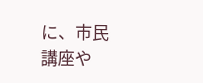に、市民講座や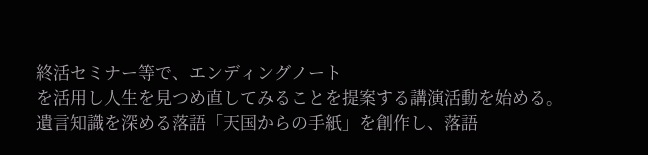終活セミナー等で、エンディングノート
を活用し人生を見つめ直してみることを提案する講演活動を始める。
遺言知識を深める落語「天国からの手紙」を創作し、落語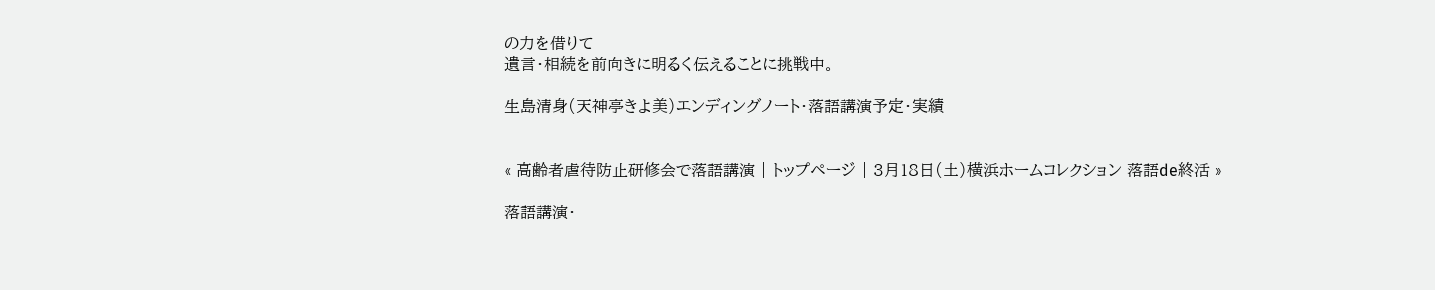の力を借りて
遺言・相続を前向きに明るく伝えることに挑戦中。

生島清身(天神亭きよ美)エンディングノート・落語講演予定・実績


« 高齢者虐待防止研修会で落語講演 | トップページ | 3月18日(土)横浜ホームコレクション 落語de終活 »

落語講演・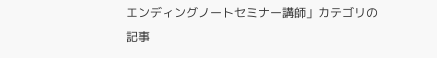エンディングノートセミナー講師」カテゴリの記事